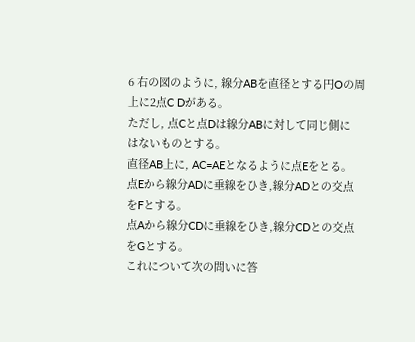6 右の図のように, 線分ABを直径とする円Oの周
上に2点C Dがある。
ただし, 点Cと点Dは線分ABに対して同じ側に
はないものとする。
直径AB上に, AC=AEとなるように点Eをとる。
点Eから線分ADに垂線をひき,線分ADとの交点
をFとする。
点Aから線分CDに垂線をひき,線分CDとの交点
をGとする。
これについて次の問いに答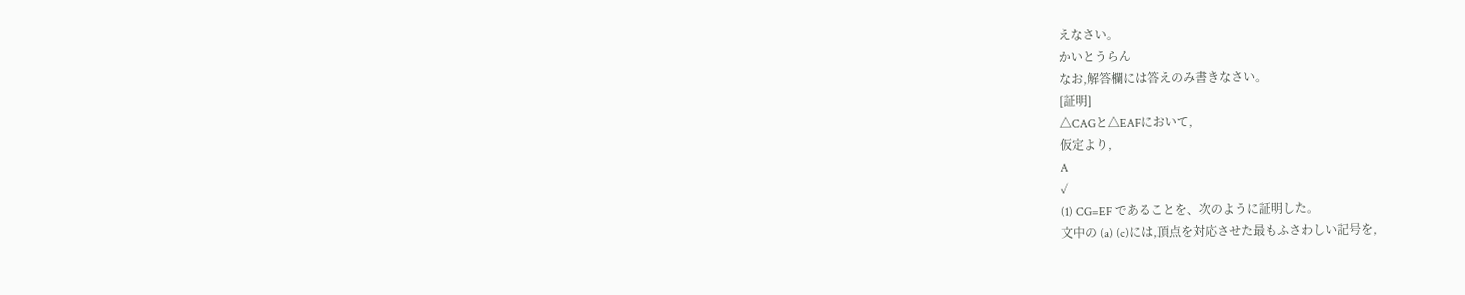えなさい。
かいとうらん
なお,解答欄には答えのみ書きなさい。
[証明]
△CAGと△EAFにおいて,
仮定より,
A
✓
(1) CG=EF であることを、次のように証明した。
文中の (a) (c)には,頂点を対応させた最もふさわしい記号を,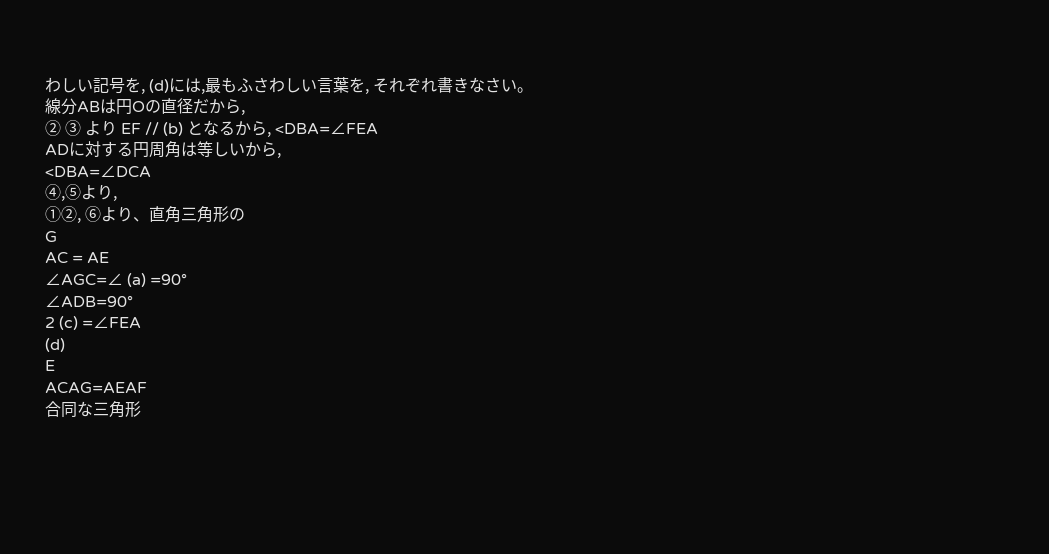わしい記号を, (d)には,最もふさわしい言葉を, それぞれ書きなさい。
線分ABは円Oの直径だから,
② ③ より EF // (b) となるから, <DBA=∠FEA
ADに対する円周角は等しいから,
<DBA=∠DCA
④,⑤より,
①②, ⑥より、直角三角形の
G
AC = AE
∠AGC=∠ (a) =90°
∠ADB=90°
2 (c) =∠FEA
(d)
E
ACAG=AEAF
合同な三角形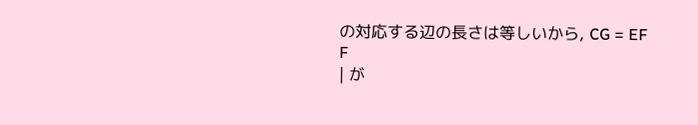の対応する辺の長さは等しいから, CG = EF
F
| が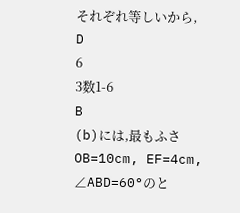それぞれ等しいから,
D
6
3数1-6
B
(b)には,最もふさ
OB=10cm, EF=4cm, ∠ABD=60°のと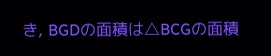き, BGDの面積は△BCGの面積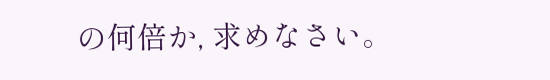の何倍か, 求めなさい。